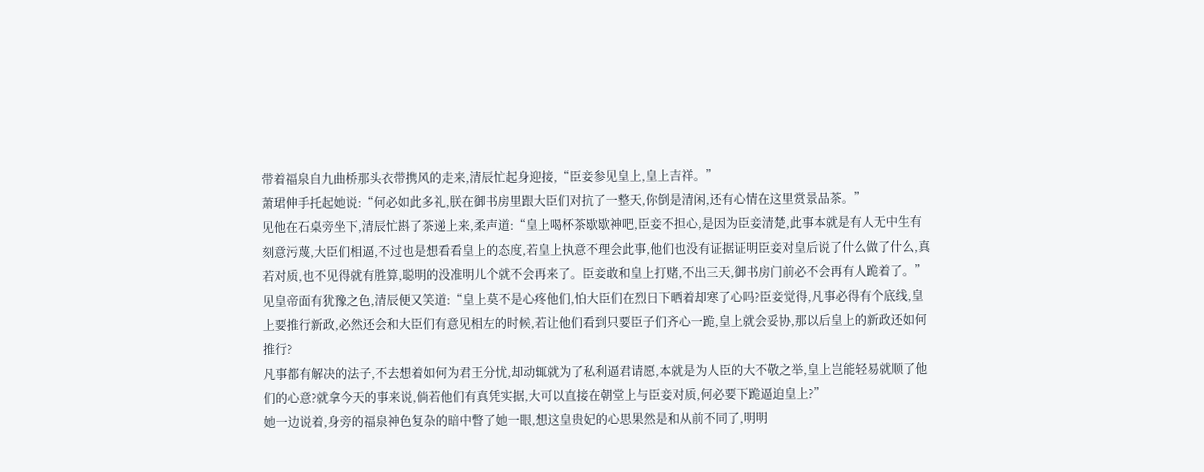带着福泉自九曲桥那头衣带携风的走来,清辰忙起身迎接,“臣妾参见皇上,皇上吉祥。”
萧珺伸手托起她说:“何必如此多礼,朕在御书房里跟大臣们对抗了一整天,你倒是清闲,还有心情在这里赏景品茶。”
见他在石桌旁坐下,清辰忙斟了茶递上来,柔声道:“皇上喝杯茶歇歇神吧,臣妾不担心,是因为臣妾清楚,此事本就是有人无中生有刻意污蔑,大臣们相逼,不过也是想看看皇上的态度,若皇上执意不理会此事,他们也没有证据证明臣妾对皇后说了什么做了什么,真若对质,也不见得就有胜算,聪明的没准明儿个就不会再来了。臣妾敢和皇上打赌,不出三天,御书房门前必不会再有人跪着了。”
见皇帝面有犹豫之色,清辰便又笑道:“皇上莫不是心疼他们,怕大臣们在烈日下晒着却寒了心吗?臣妾觉得,凡事必得有个底线,皇上要推行新政,必然还会和大臣们有意见相左的时候,若让他们看到只要臣子们齐心一跪,皇上就会妥协,那以后皇上的新政还如何推行?
凡事都有解决的法子,不去想着如何为君王分忧,却动辄就为了私利逼君请愿,本就是为人臣的大不敬之举,皇上岂能轻易就顺了他们的心意?就拿今天的事来说,倘若他们有真凭实据,大可以直接在朝堂上与臣妾对质,何必要下跪逼迫皇上?”
她一边说着,身旁的福泉神色复杂的暗中瞥了她一眼,想这皇贵妃的心思果然是和从前不同了,明明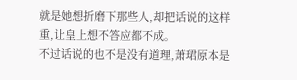就是她想折磨下那些人,却把话说的这样重,让皇上想不答应都不成。
不过话说的也不是没有道理,萧珺原本是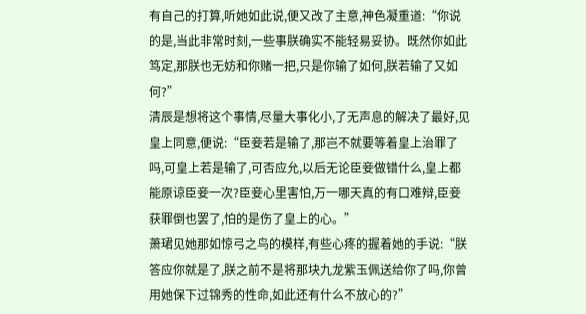有自己的打算,听她如此说,便又改了主意,神色凝重道:“你说的是,当此非常时刻,一些事朕确实不能轻易妥协。既然你如此笃定,那朕也无妨和你赌一把,只是你输了如何,朕若输了又如何?”
清辰是想将这个事情,尽量大事化小,了无声息的解决了最好,见皇上同意,便说:“臣妾若是输了,那岂不就要等着皇上治罪了吗,可皇上若是输了,可否应允,以后无论臣妾做错什么,皇上都能原谅臣妾一次?臣妾心里害怕,万一哪天真的有口难辩,臣妾获罪倒也罢了,怕的是伤了皇上的心。”
萧珺见她那如惊弓之鸟的模样,有些心疼的握着她的手说:“朕答应你就是了,朕之前不是将那块九龙紫玉佩送给你了吗,你曾用她保下过锦秀的性命,如此还有什么不放心的?”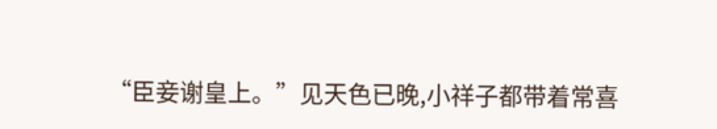“臣妾谢皇上。”见天色已晚,小祥子都带着常喜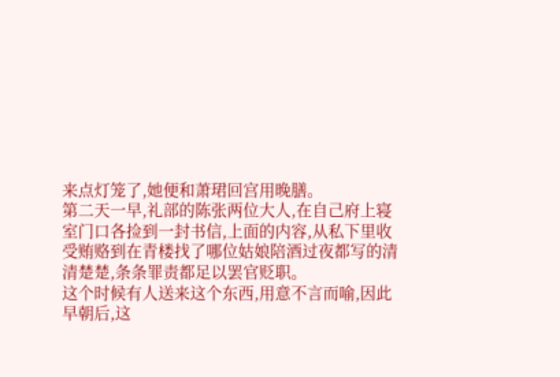来点灯笼了,她便和萧珺回宫用晚膳。
第二天一早,礼部的陈张两位大人,在自己府上寝室门口各捡到一封书信,上面的内容,从私下里收受贿赂到在青楼找了哪位姑娘陪酒过夜都写的清清楚楚,条条罪责都足以罢官贬职。
这个时候有人送来这个东西,用意不言而喻,因此早朝后,这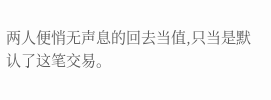两人便悄无声息的回去当值,只当是默认了这笔交易。